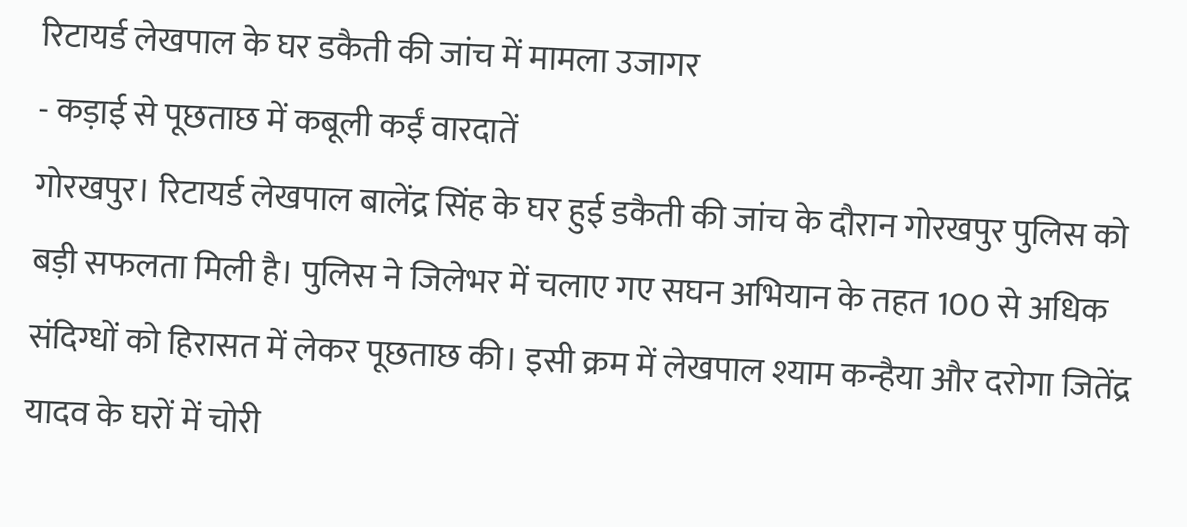रिटायर्ड लेखपाल के घर डकैती की जांच में मामला उजागर
- कड़ाई से पूछताछ में कबूली कईं वारदातें
गोरखपुर। रिटायर्ड लेखपाल बालेंद्र सिंह के घर हुई डकैती की जांच के दौरान गोरखपुर पुलिस को बड़ी सफलता मिली है। पुलिस ने जिलेभर में चलाए गए सघन अभियान के तहत 100 से अधिक संदिग्धों को हिरासत में लेकर पूछताछ की। इसी क्रम में लेखपाल श्याम कन्हैया और दरोगा जितेंद्र यादव के घरों में चोरी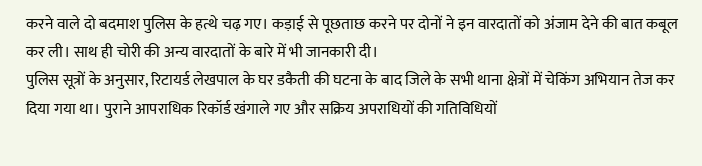करने वाले दो बदमाश पुलिस के हत्थे चढ़ गए। कड़ाई से पूछताछ करने पर दोनों ने इन वारदातों को अंजाम देने की बात कबूल कर ली। साथ ही चोरी की अन्य वारदातों के बारे में भी जानकारी दी।
पुलिस सूत्रों के अनुसार, रिटायर्ड लेखपाल के घर डकैती की घटना के बाद जिले के सभी थाना क्षेत्रों में चेकिंग अभियान तेज कर दिया गया था। पुराने आपराधिक रिकॉर्ड खंगाले गए और सक्रिय अपराधियों की गतिविधियों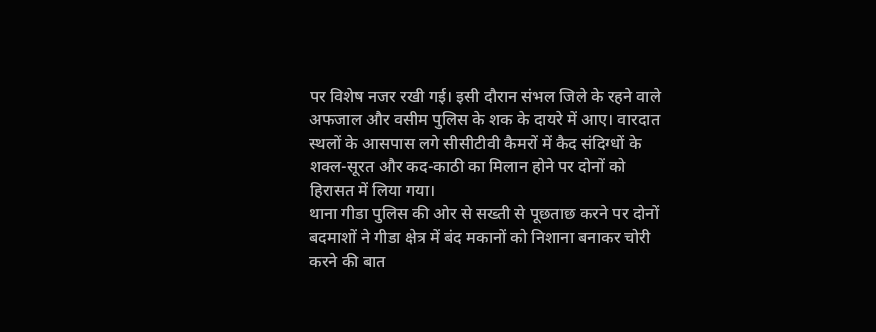पर विशेष नजर रखी गई। इसी दौरान संभल जिले के रहने वाले अफजाल और वसीम पुलिस के शक के दायरे में आए। वारदात स्थलों के आसपास लगे सीसीटीवी कैमरों में कैद संदिग्धों के शक्ल-सूरत और कद-काठी का मिलान होने पर दोनों को हिरासत में लिया गया।
थाना गीडा पुलिस की ओर से सख्ती से पूछताछ करने पर दोनों बदमाशों ने गीडा क्षेत्र में बंद मकानों को निशाना बनाकर चोरी करने की बात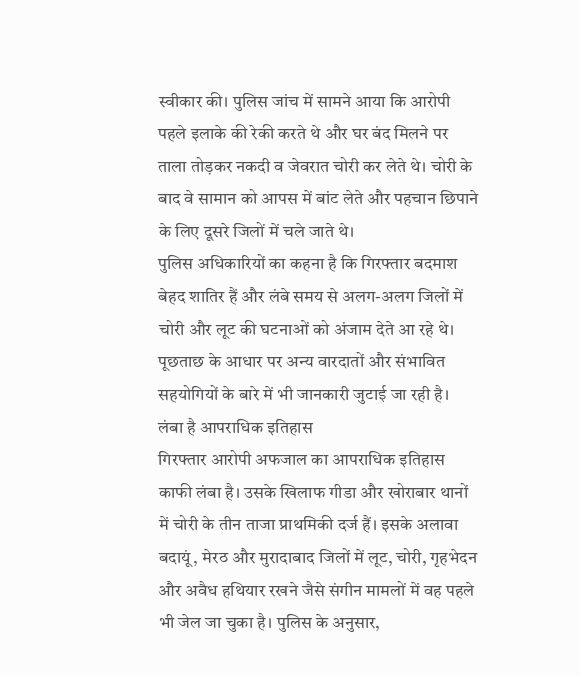स्वीकार की। पुलिस जांच में सामने आया कि आरोपी पहले इलाके की रेकी करते थे और घर बंद मिलने पर ताला तोड़कर नकदी व जेवरात चोरी कर लेते थे। चोरी के बाद वे सामान को आपस में बांट लेते और पहचान छिपाने के लिए दूसरे जिलों में चले जाते थे।
पुलिस अधिकारियों का कहना है कि गिरफ्तार बदमाश बेहद शातिर हैं और लंबे समय से अलग-अलग जिलों में चोरी और लूट की घटनाओं को अंजाम देते आ रहे थे। पूछताछ के आधार पर अन्य वारदातों और संभावित सहयोगियों के बारे में भी जानकारी जुटाई जा रही है।
लंबा है आपराधिक इतिहास
गिरफ्तार आरोपी अफजाल का आपराधिक इतिहास काफी लंबा है। उसके खिलाफ गीडा और खोराबार थानों में चोरी के तीन ताजा प्राथमिकी दर्ज हैं। इसके अलावा बदायूं, मेरठ और मुरादाबाद जिलों में लूट, चोरी, गृहभेदन और अवैध हथियार रखने जैसे संगीन मामलों में वह पहले भी जेल जा चुका है। पुलिस के अनुसार,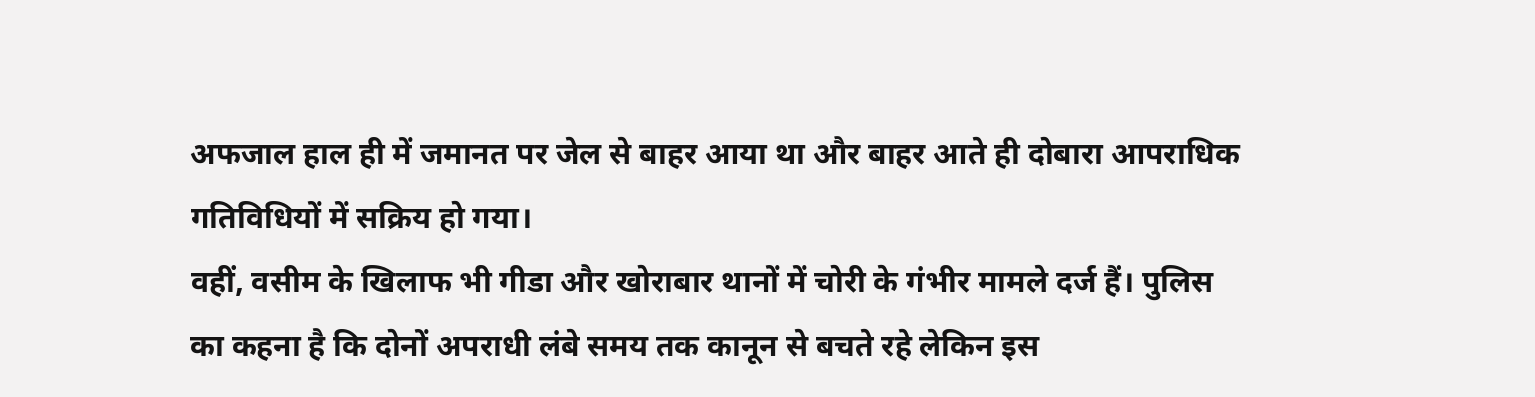अफजाल हाल ही में जमानत पर जेल से बाहर आया था और बाहर आते ही दोबारा आपराधिक गतिविधियों में सक्रिय हो गया।
वहीं, वसीम के खिलाफ भी गीडा और खोराबार थानों में चोरी के गंभीर मामले दर्ज हैं। पुलिस का कहना है कि दोनों अपराधी लंबे समय तक कानून से बचते रहे लेकिन इस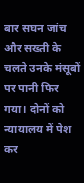बार सघन जांच और सख्ती के चलते उनके मंसूबों पर पानी फिर गया। दोनों को न्यायालय में पेश कर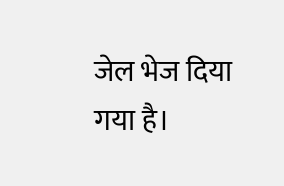जेल भेज दिया गया है।